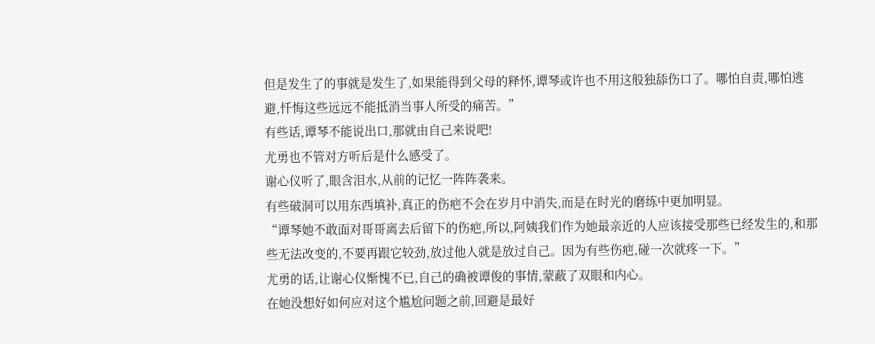但是发生了的事就是发生了,如果能得到父母的释怀,谭琴或许也不用这般独舔伤口了。哪怕自责,哪怕逃避,忏悔这些远远不能抵消当事人所受的痛苦。”
有些话,谭琴不能说出口,那就由自己来说吧!
尤勇也不管对方听后是什么感受了。
谢心仪听了,眼含泪水,从前的记忆一阵阵袭来。
有些破洞可以用东西填补,真正的伤疤不会在岁月中消失,而是在时光的磨练中更加明显。
“谭琴她不敢面对哥哥离去后留下的伤疤,所以,阿姨我们作为她最亲近的人应该接受那些已经发生的,和那些无法改变的,不要再跟它较劲,放过他人就是放过自己。因为有些伤疤,碰一次就疼一下。”
尤勇的话,让谢心仪惭愧不已,自己的确被谭俊的事情,蒙蔽了双眼和内心。
在她没想好如何应对这个尴尬问题之前,回避是最好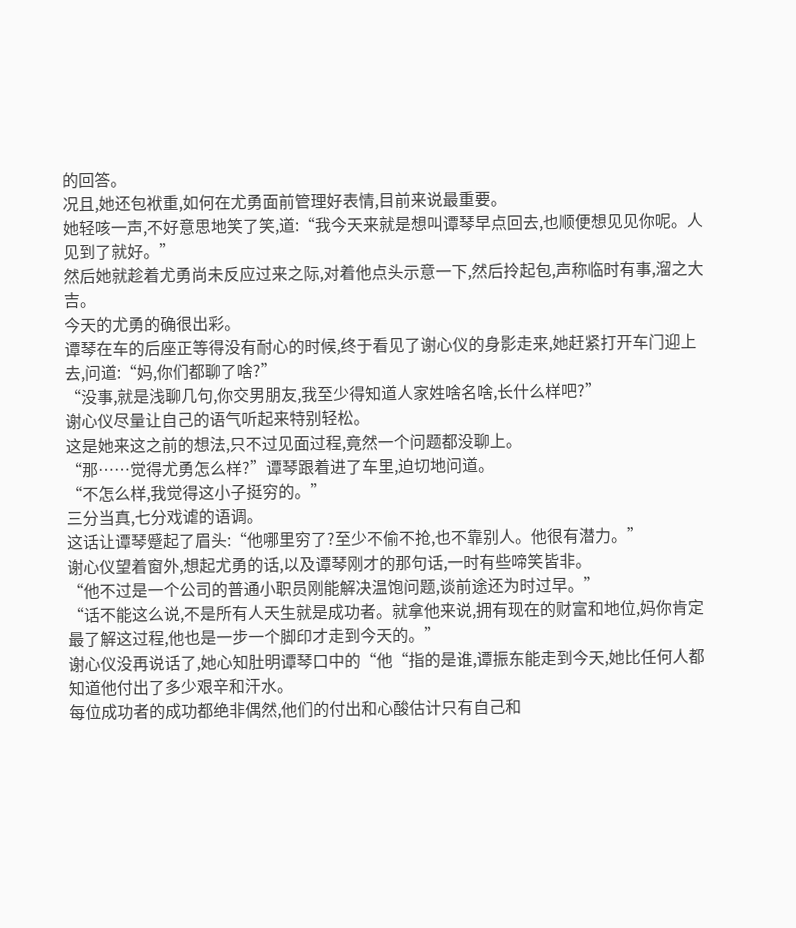的回答。
况且,她还包袱重,如何在尤勇面前管理好表情,目前来说最重要。
她轻咳一声,不好意思地笑了笑,道:“我今天来就是想叫谭琴早点回去,也顺便想见见你呢。人见到了就好。”
然后她就趁着尤勇尚未反应过来之际,对着他点头示意一下,然后拎起包,声称临时有事,溜之大吉。
今天的尤勇的确很出彩。
谭琴在车的后座正等得没有耐心的时候,终于看见了谢心仪的身影走来,她赶紧打开车门迎上去,问道:“妈,你们都聊了啥?”
“没事,就是浅聊几句,你交男朋友,我至少得知道人家姓啥名啥,长什么样吧?”
谢心仪尽量让自己的语气听起来特别轻松。
这是她来这之前的想法,只不过见面过程,竟然一个问题都没聊上。
“那……觉得尤勇怎么样?”谭琴跟着进了车里,迫切地问道。
“不怎么样,我觉得这小子挺穷的。”
三分当真,七分戏谑的语调。
这话让谭琴蹙起了眉头:“他哪里穷了?至少不偷不抢,也不靠别人。他很有潜力。”
谢心仪望着窗外,想起尤勇的话,以及谭琴刚才的那句话,一时有些啼笑皆非。
“他不过是一个公司的普通小职员刚能解决温饱问题,谈前途还为时过早。”
“话不能这么说,不是所有人天生就是成功者。就拿他来说,拥有现在的财富和地位,妈你肯定最了解这过程,他也是一步一个脚印才走到今天的。”
谢心仪没再说话了,她心知肚明谭琴口中的“他“指的是谁,谭振东能走到今天,她比任何人都知道他付出了多少艰辛和汗水。
每位成功者的成功都绝非偶然,他们的付出和心酸估计只有自己和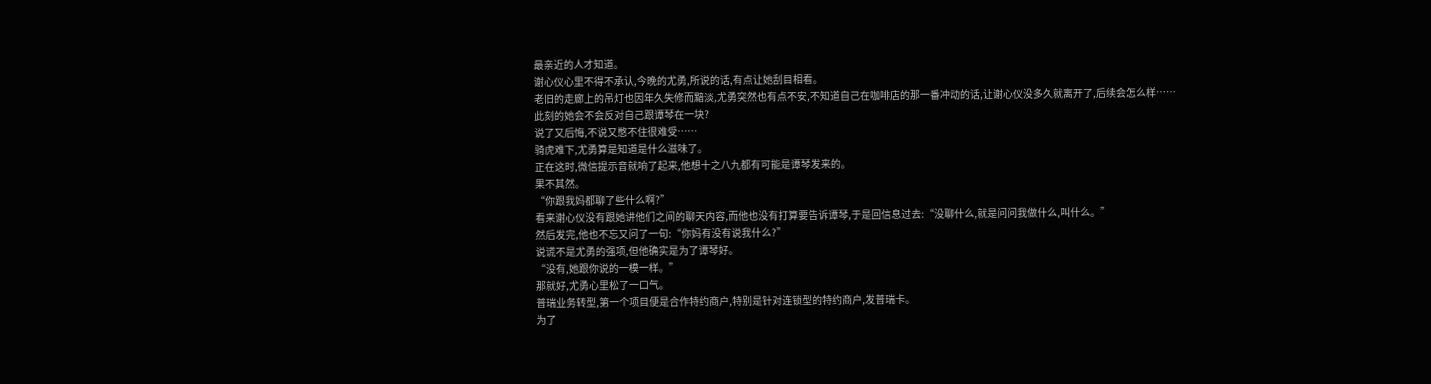最亲近的人才知道。
谢心仪心里不得不承认,今晚的尤勇,所说的话,有点让她刮目相看。
老旧的走廊上的吊灯也因年久失修而黯淡,尤勇突然也有点不安,不知道自己在咖啡店的那一番冲动的话,让谢心仪没多久就离开了,后续会怎么样……
此刻的她会不会反对自己跟谭琴在一块?
说了又后悔,不说又憋不住很难受……
骑虎难下,尤勇算是知道是什么滋味了。
正在这时,微信提示音就响了起来,他想十之八九都有可能是谭琴发来的。
果不其然。
“你跟我妈都聊了些什么啊?”
看来谢心仪没有跟她讲他们之间的聊天内容,而他也没有打算要告诉谭琴,于是回信息过去:“没聊什么,就是问问我做什么,叫什么。”
然后发完,他也不忘又问了一句:“你妈有没有说我什么?”
说谎不是尤勇的强项,但他确实是为了谭琴好。
“没有,她跟你说的一模一样。”
那就好,尤勇心里松了一口气。
普瑞业务转型,第一个项目便是合作特约商户,特别是针对连锁型的特约商户,发普瑞卡。
为了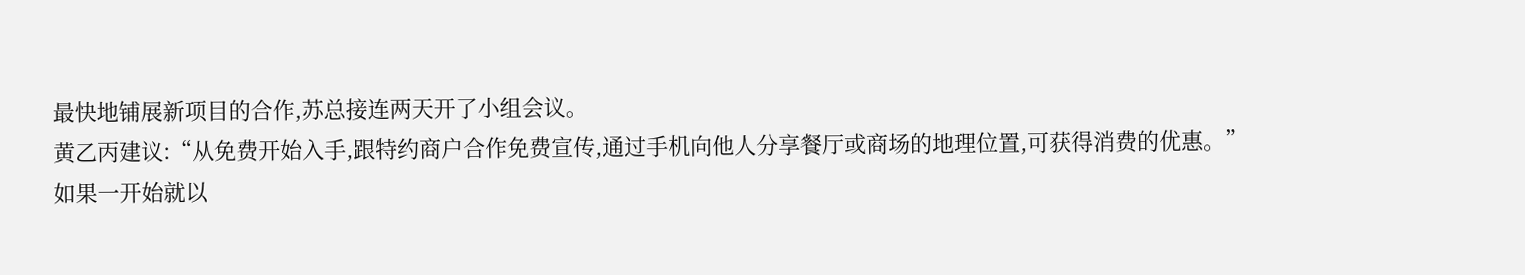最快地铺展新项目的合作,苏总接连两天开了小组会议。
黄乙丙建议:“从免费开始入手,跟特约商户合作免费宣传,通过手机向他人分享餐厅或商场的地理位置,可获得消费的优惠。”
如果一开始就以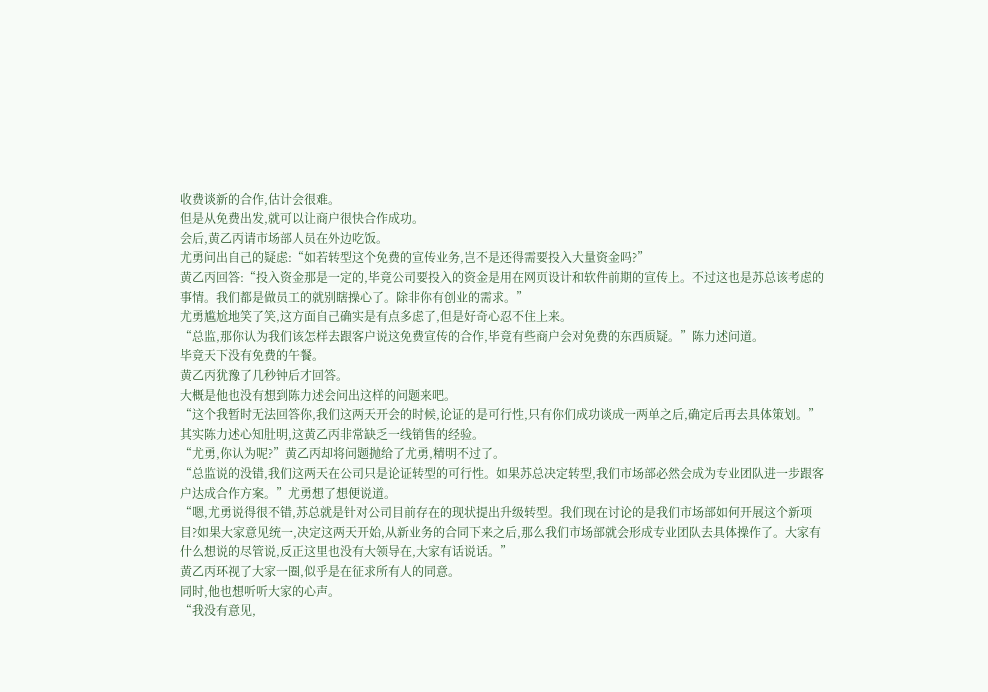收费谈新的合作,估计会很难。
但是从免费出发,就可以让商户很快合作成功。
会后,黄乙丙请市场部人员在外边吃饭。
尤勇问出自己的疑虑:“如若转型这个免费的宣传业务,岂不是还得需要投入大量资金吗?”
黄乙丙回答:“投入资金那是一定的,毕竟公司要投入的资金是用在网页设计和软件前期的宣传上。不过这也是苏总该考虑的事情。我们都是做员工的就别瞎操心了。除非你有创业的需求。”
尤勇尴尬地笑了笑,这方面自己确实是有点多虑了,但是好奇心忍不住上来。
“总监,那你认为我们该怎样去跟客户说这免费宣传的合作,毕竟有些商户会对免费的东西质疑。”陈力述问道。
毕竟天下没有免费的午餐。
黄乙丙犹豫了几秒钟后才回答。
大概是他也没有想到陈力述会问出这样的问题来吧。
“这个我暂时无法回答你,我们这两天开会的时候,论证的是可行性,只有你们成功谈成一两单之后,确定后再去具体策划。”
其实陈力述心知肚明,这黄乙丙非常缺乏一线销售的经验。
“尤勇,你认为呢?”黄乙丙却将问题抛给了尤勇,精明不过了。
“总监说的没错,我们这两天在公司只是论证转型的可行性。如果苏总决定转型,我们市场部必然会成为专业团队进一步跟客户达成合作方案。”尤勇想了想便说道。
“嗯,尤勇说得很不错,苏总就是针对公司目前存在的现状提出升级转型。我们现在讨论的是我们市场部如何开展这个新项目?如果大家意见统一,决定这两天开始,从新业务的合同下来之后,那么我们市场部就会形成专业团队去具体操作了。大家有什么想说的尽管说,反正这里也没有大领导在,大家有话说话。”
黄乙丙环视了大家一圈,似乎是在征求所有人的同意。
同时,他也想听听大家的心声。
“我没有意见,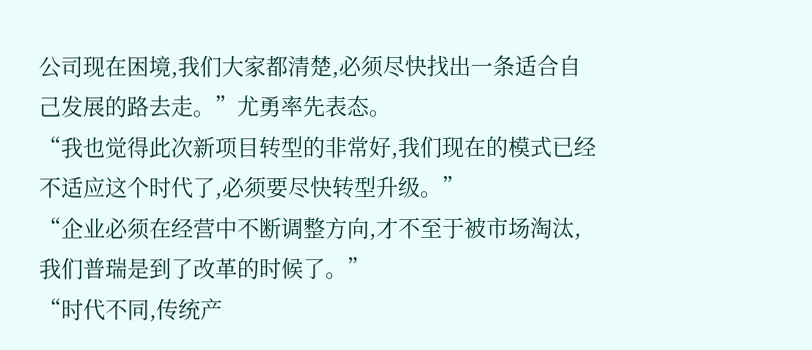公司现在困境,我们大家都清楚,必须尽快找出一条适合自己发展的路去走。”尤勇率先表态。
“我也觉得此次新项目转型的非常好,我们现在的模式已经不适应这个时代了,必须要尽快转型升级。”
“企业必须在经营中不断调整方向,才不至于被市场淘汰,我们普瑞是到了改革的时候了。”
“时代不同,传统产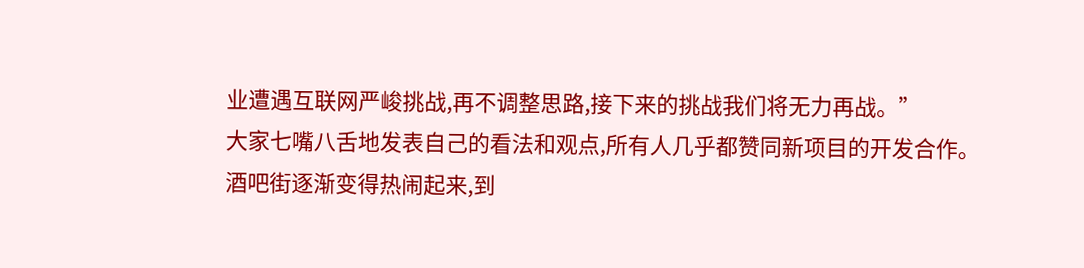业遭遇互联网严峻挑战,再不调整思路,接下来的挑战我们将无力再战。”
大家七嘴八舌地发表自己的看法和观点,所有人几乎都赞同新项目的开发合作。
酒吧街逐渐变得热闹起来,到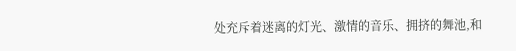处充斥着迷离的灯光、激情的音乐、拥挤的舞池,和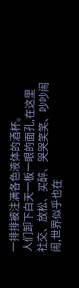一排排被注满各色液体的酒杯。
人们卸下白天一板一眼的面孔,在这里社交、放松、买醉、哭哭笑笑、吵吵闹闹,世界似乎也在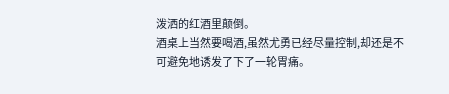泼洒的红酒里颠倒。
酒桌上当然要喝酒,虽然尤勇已经尽量控制,却还是不可避免地诱发了下了一轮胃痛。